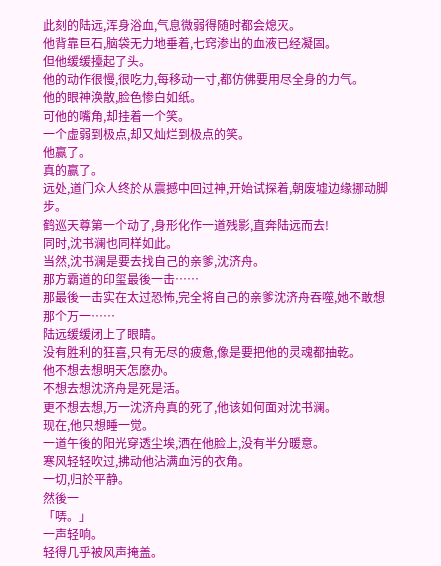此刻的陆远,浑身浴血,气息微弱得随时都会熄灭。
他背靠巨石,脑袋无力地垂着,七窍渗出的血液已经凝固。
但他缓缓擡起了头。
他的动作很慢,很吃力,每移动一寸,都仿佛要用尽全身的力气。
他的眼神涣散,脸色惨白如纸。
可他的嘴角,却挂着一个笑。
一个虚弱到极点,却又灿烂到极点的笑。
他赢了。
真的赢了。
远处,道门众人终於从震撼中回过神,开始试探着,朝废墟边缘挪动脚步。
鹤巡天尊第一个动了,身形化作一道残影,直奔陆远而去!
同时,沈书澜也同样如此。
当然,沈书澜是要去找自己的亲爹,沈济舟。
那方霸道的印玺最後一击……
那最後一击实在太过恐怖,完全将自己的亲爹沈济舟吞噬,她不敢想那个万一……
陆远缓缓闭上了眼睛。
没有胜利的狂喜,只有无尽的疲惫,像是要把他的灵魂都抽乾。
他不想去想明天怎麽办。
不想去想沈济舟是死是活。
更不想去想,万一沈济舟真的死了,他该如何面对沈书澜。
现在,他只想睡一觉。
一道午後的阳光穿透尘埃,洒在他脸上,没有半分暖意。
寒风轻轻吹过,拂动他沾满血污的衣角。
一切,归於平静。
然後一
「哢。」
一声轻响。
轻得几乎被风声掩盖。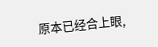原本已经合上眼,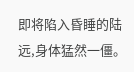即将陷入昏睡的陆远,身体猛然一僵。